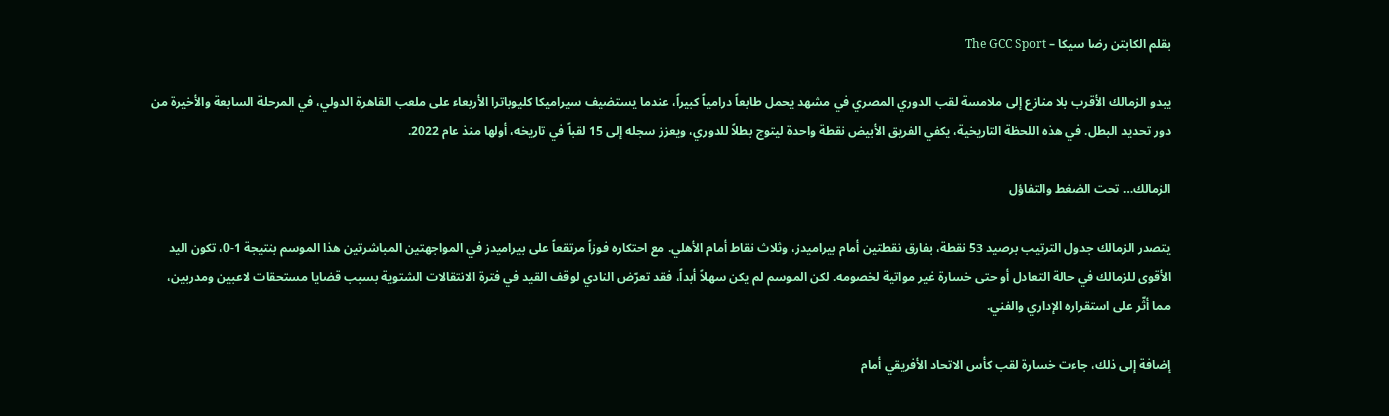بقلم الكابتن رضا سيكا – The GCC Sport

يبدو الزمالك الأقرب بلا منازع إلى ملامسة لقب الدوري المصري في مشهد يحمل طابعاً درامياً كبيراً، عندما يستضيف سيراميكا كليوباترا الأربعاء على ملعب القاهرة الدولي، في المرحلة السابعة والأخيرة من دور تحديد البطل. في هذه اللحظة التاريخية، يكفي الفريق الأبيض نقطة واحدة ليتوج بطلاً للدوري، ويعزز سجله إلى 15 لقباً في تاريخه، أولها منذ عام 2022.

الزمالك… تحت الضغط والتفاؤل

يتصدر الزمالك جدول الترتيب برصيد 53 نقطة، بفارق نقطتين أمام بيراميدز، وثلاث نقاط أمام الأهلي. مع احتكاره فوزاً مرتقعاً على بيراميدز في المواجهتين المباشرتين هذا الموسم بنتيجة 1-0، تكون اليد الأقوى للزمالك في حالة التعادل أو حتى خسارة غير مواتية لخصومه. لكن الموسم لم يكن سهلاً أبداً، فقد تعرّض النادي لوقف القيد في فترة الانتقالات الشتوية بسبب قضايا مستحقات لاعبين ومدربين، مما أثّر على استقراره الإداري والفني.

إضافة إلى ذلك، جاءت خسارة لقب كأس الاتحاد الأفريقي أمام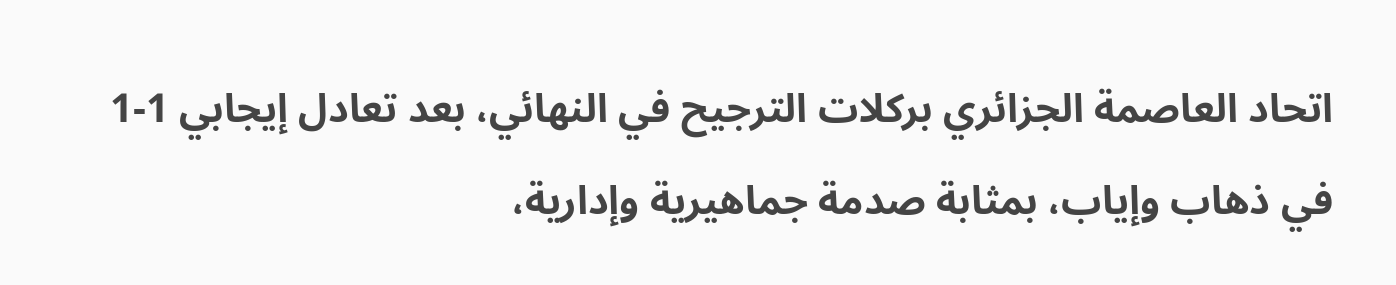اتحاد العاصمة الجزائري بركلات الترجيح في النهائي، بعد تعادل إيجابي 1-1 في ذهاب وإياب، بمثابة صدمة جماهيرية وإدارية،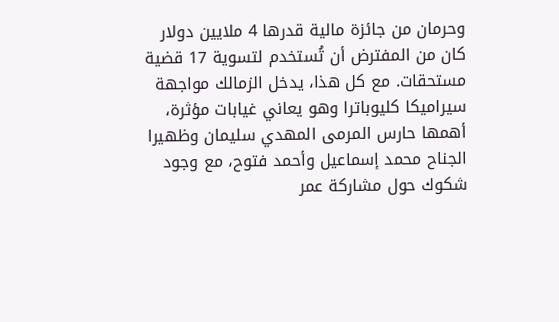وحرمان من جائزة مالية قدرها 4 ملايين دولار كان من المفترض أن تُستخدم لتسوية 17 قضية مستحقات. مع كل هذا، يدخل الزمالك مواجهة سيراميكا كليوباترا وهو يعاني غيابات مؤثرة، أهمها حارس المرمى المهدي سليمان وظهيرا الجناح محمد إسماعيل وأحمد فتوح، مع وجود شكوك حول مشاركة عمر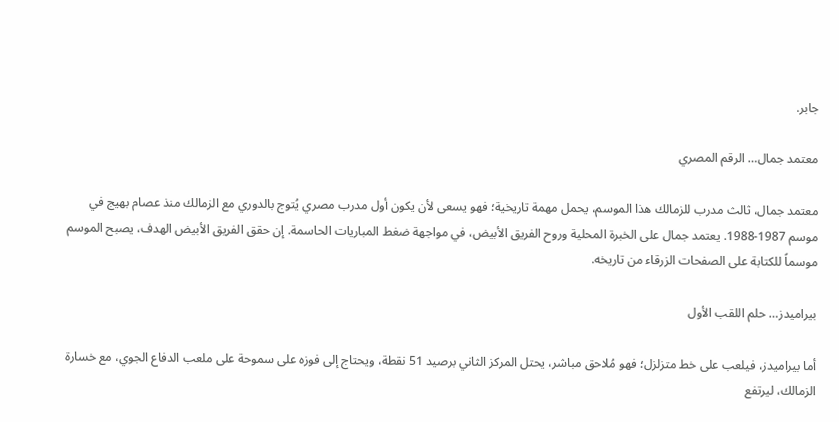جابر.

معتمد جمال… الرقم المصري

معتمد جمال، ثالث مدرب للزمالك هذا الموسم، يحمل مهمة تاريخية؛ فهو يسعى لأن يكون أول مدرب مصري يُتوج بالدوري مع الزمالك منذ عصام بهيج في موسم 1987-1988. يعتمد جمال على الخبرة المحلية وروح الفريق الأبيض، في مواجهة ضغط المباريات الحاسمة. إن حقق الفريق الأبيض الهدف، يصبح الموسم موسماً للكتابة على الصفحات الزرقاء من تاريخه.

بيراميدز… حلم اللقب الأول

أما بيراميدز، فيلعب على خط متزلزل؛ فهو مُلاحق مباشر، يحتل المركز الثاني برصيد 51 نقطة، ويحتاج إلى فوزه على سموحة على ملعب الدفاع الجوي، مع خسارة الزمالك، ليرتفع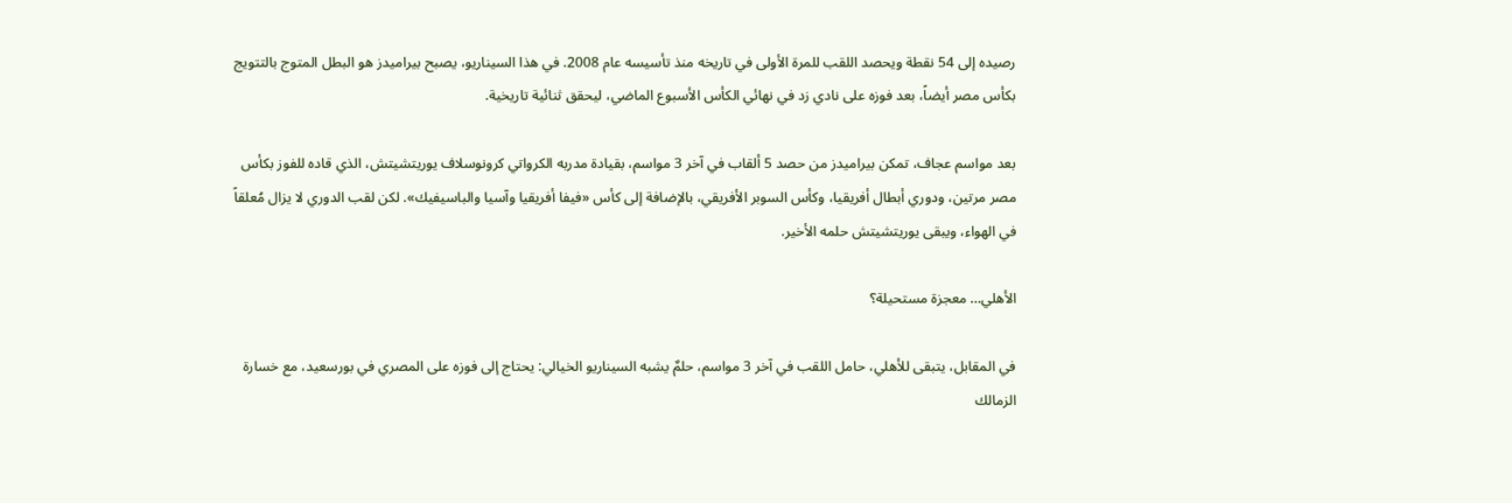رصيده إلى 54 نقطة ويحصد اللقب للمرة الأولى في تاريخه منذ تأسيسه عام 2008. في هذا السيناريو، يصبح بيراميدز هو البطل المتوج بالتتويج بكأس مصر أيضاً، بعد فوزه على نادي زد في نهائي الكأس الأسبوع الماضي، ليحقق ثنائية تاريخية.

بعد مواسم عجاف، تمكن بيراميدز من حصد 5 ألقاب في آخر 3 مواسم، بقيادة مدربه الكرواتي كرونوسلاف يوريتشيتش، الذي قاده للفوز بكأس مصر مرتين، ودوري أبطال أفريقيا، وكأس السوبر الأفريقي، بالإضافة إلى كأس «فيفا أفريقيا وآسيا والباسيفيك». لكن لقب الدوري لا يزال مُعلقاً في الهواء، ويبقى يوريتشيتش حلمه الأخير.

الأهلي… معجزة مستحيلة؟

في المقابل، يتبقى للأهلي، حامل اللقب في آخر 3 مواسم، حلمٌ يشبه السيناريو الخيالي: يحتاج إلى فوزه على المصري في بورسعيد، مع خسارة الزمالك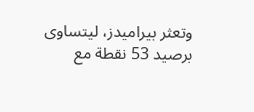وتعثر بيراميدز، ليتساوى برصيد 53 نقطة مع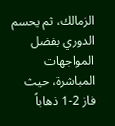الزمالك، ثم يحسم الدوري بفضل المواجهات المباشرة، حيث فاز 2-1 ذهاباً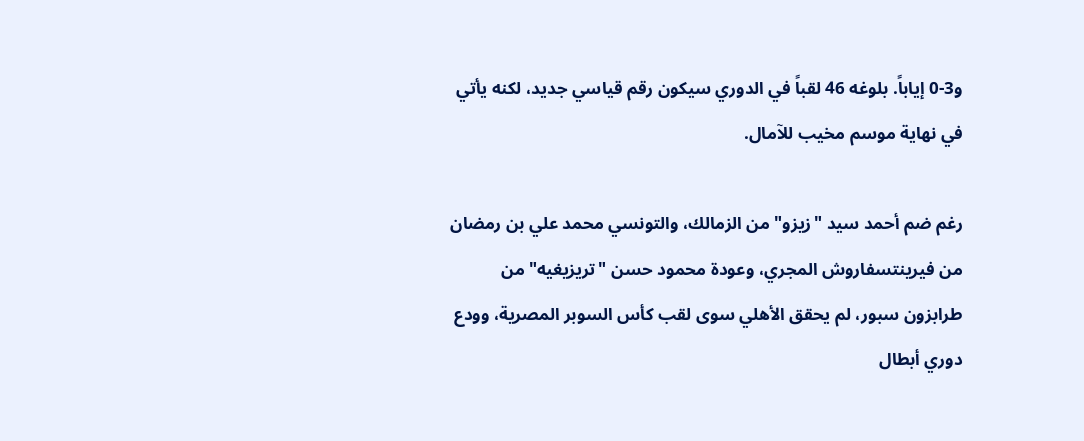و3-0 إياباً. بلوغه 46 لقباً في الدوري سيكون رقم قياسي جديد، لكنه يأتي في نهاية موسم مخيب للآمال.

رغم ضم أحمد سيد "زيزو" من الزمالك، والتونسي محمد علي بن رمضان من فيرينتسفاروش المجري، وعودة محمود حسن "تريزيغيه" من طرابزون سبور، لم يحقق الأهلي سوى لقب كأس السوبر المصرية، وودع دوري أبطال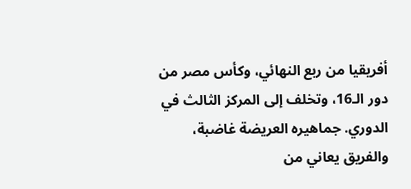أفريقيا من ربع النهائي، وكأس مصر من دور الـ16، وتخلف إلى المركز الثالث في الدوري. جماهيره العريضة غاضبة، والفريق يعاني من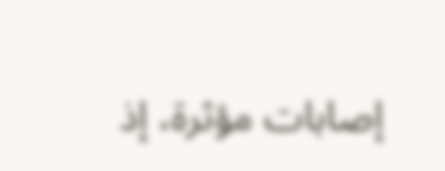إصابات مؤثرة، إذ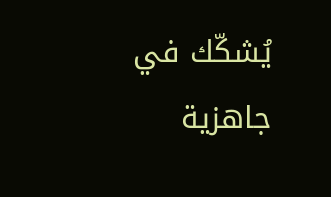يُشكّك في جاهزية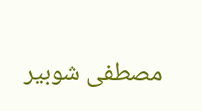مصطفى شوبير